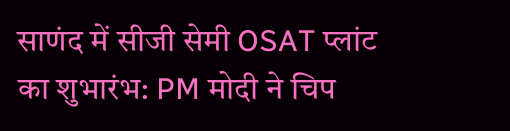साणंद में सीजी सेमी OSAT प्लांट का शुभारंभ: PM मोदी ने चिप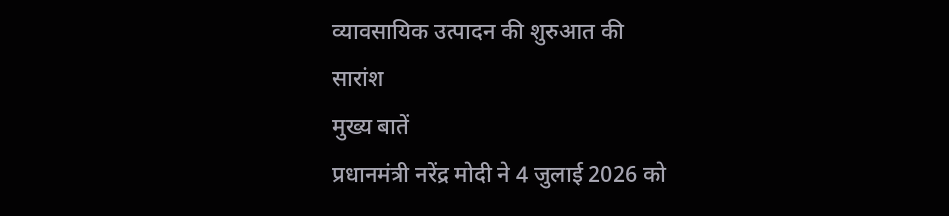व्यावसायिक उत्पादन की शुरुआत की
सारांश
मुख्य बातें
प्रधानमंत्री नरेंद्र मोदी ने 4 जुलाई 2026 को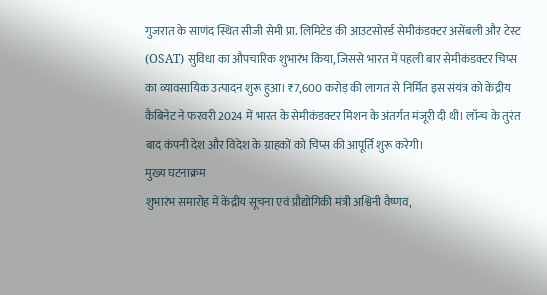गुजरात के साणंद स्थित सीजी सेमी प्रा. लिमिटेड की आउटसोर्स्ड सेमीकंडक्टर असेंबली और टेस्ट (OSAT) सुविधा का औपचारिक शुभारंभ किया, जिससे भारत में पहली बार सेमीकंडक्टर चिप्स का व्यावसायिक उत्पादन शुरू हुआ। ₹7,600 करोड़ की लागत से निर्मित इस संयंत्र को केंद्रीय कैबिनेट ने फरवरी 2024 में भारत के सेमीकंडक्टर मिशन के अंतर्गत मंजूरी दी थी। लॉन्च के तुरंत बाद कंपनी देश और विदेश के ग्राहकों को चिप्स की आपूर्ति शुरू करेगी।
मुख्य घटनाक्रम
शुभारंभ समारोह में केंद्रीय सूचना एवं प्रौद्योगिकी मंत्री अश्विनी वैष्णव,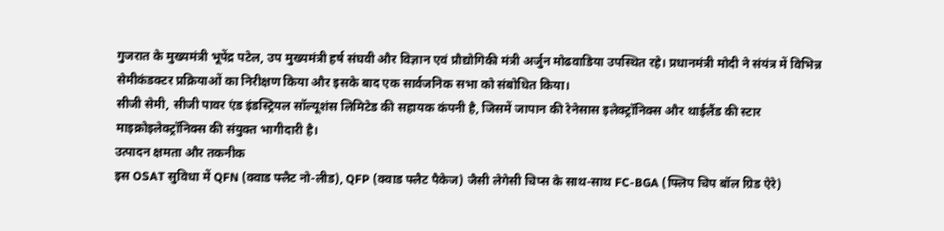गुजरात के मुख्यमंत्री भूपेंद्र पटेल, उप मुख्यमंत्री हर्ष संघवी और विज्ञान एवं प्रौद्योगिकी मंत्री अर्जुन मोढवाडिया उपस्थित रहे। प्रधानमंत्री मोदी ने संयंत्र में विभिन्न सेमीकंडक्टर प्रक्रियाओं का निरीक्षण किया और इसके बाद एक सार्वजनिक सभा को संबोधित किया।
सीजी सेमी, सीजी पावर एंड इंडस्ट्रियल सॉल्यूशंस लिमिटेड की सहायक कंपनी है, जिसमें जापान की रेनेसास इलेक्ट्रॉनिक्स और थाईलैंड की स्टार माइक्रोइलेक्ट्रॉनिक्स की संयुक्त भागीदारी है।
उत्पादन क्षमता और तकनीक
इस OSAT सुविधा में QFN (क्वाड फ्लैट नो-लीड), QFP (क्वाड फ्लैट पैकेज) जैसी लेगेसी चिप्स के साथ-साथ FC-BGA (फ्लिप चिप बॉल ग्रिड ऐरे)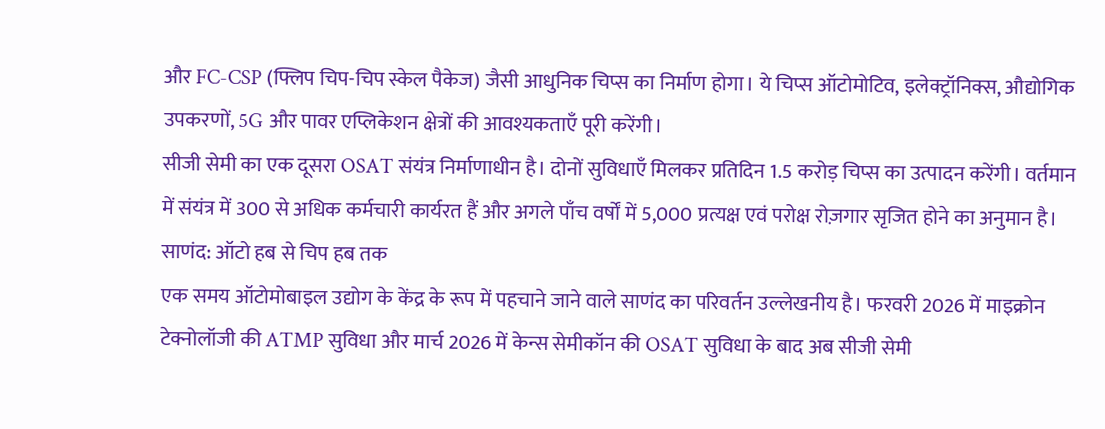और FC-CSP (फ्लिप चिप-चिप स्केल पैकेज) जैसी आधुनिक चिप्स का निर्माण होगा। ये चिप्स ऑटोमोटिव, इलेक्ट्रॉनिक्स, औद्योगिक उपकरणों, 5G और पावर एप्लिकेशन क्षेत्रों की आवश्यकताएँ पूरी करेंगी।
सीजी सेमी का एक दूसरा OSAT संयंत्र निर्माणाधीन है। दोनों सुविधाएँ मिलकर प्रतिदिन 1.5 करोड़ चिप्स का उत्पादन करेंगी। वर्तमान में संयंत्र में 300 से अधिक कर्मचारी कार्यरत हैं और अगले पाँच वर्षों में 5,000 प्रत्यक्ष एवं परोक्ष रोज़गार सृजित होने का अनुमान है।
साणंद: ऑटो हब से चिप हब तक
एक समय ऑटोमोबाइल उद्योग के केंद्र के रूप में पहचाने जाने वाले साणंद का परिवर्तन उल्लेखनीय है। फरवरी 2026 में माइक्रोन टेक्नोलॉजी की ATMP सुविधा और मार्च 2026 में केन्स सेमीकॉन की OSAT सुविधा के बाद अब सीजी सेमी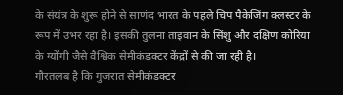के संयंत्र के शुरू होने से साणंद भारत के पहले चिप पैकेजिंग क्लस्टर के रूप में उभर रहा है। इसकी तुलना ताइवान के सिंशु और दक्षिण कोरिया के ग्योंगी जैसे वैश्विक सेमीकंडक्टर केंद्रों से की जा रही है।
गौरतलब है कि गुजरात सेमीकंडक्टर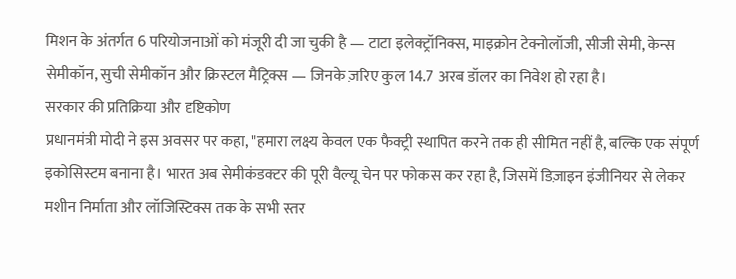मिशन के अंतर्गत 6 परियोजनाओं को मंजूरी दी जा चुकी है — टाटा इलेक्ट्रॉनिक्स, माइक्रोन टेक्नोलॉजी, सीजी सेमी, केन्स सेमीकॉन, सुची सेमीकॉन और क्रिस्टल मैट्रिक्स — जिनके ज़रिए कुल 14.7 अरब डॉलर का निवेश हो रहा है।
सरकार की प्रतिक्रिया और दृष्टिकोण
प्रधानमंत्री मोदी ने इस अवसर पर कहा, "हमारा लक्ष्य केवल एक फैक्ट्री स्थापित करने तक ही सीमित नहीं है, बल्कि एक संपूर्ण इकोसिस्टम बनाना है। भारत अब सेमीकंडक्टर की पूरी वैल्यू चेन पर फोकस कर रहा है, जिसमें डिज़ाइन इंजीनियर से लेकर मशीन निर्माता और लॉजिस्टिक्स तक के सभी स्तर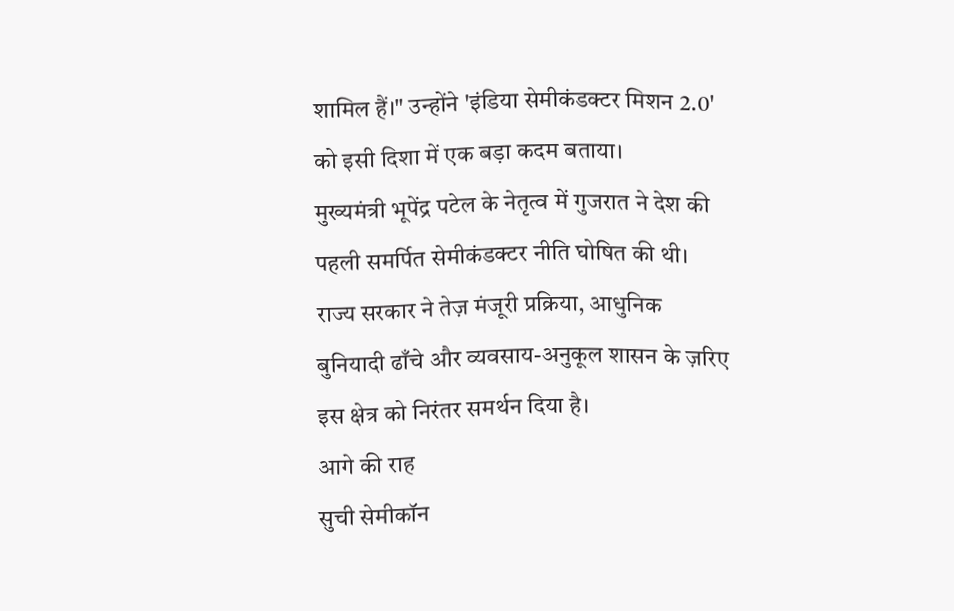शामिल हैं।" उन्होंने 'इंडिया सेमीकंडक्टर मिशन 2.0' को इसी दिशा में एक बड़ा कदम बताया।
मुख्यमंत्री भूपेंद्र पटेल के नेतृत्व में गुजरात ने देश की पहली समर्पित सेमीकंडक्टर नीति घोषित की थी। राज्य सरकार ने तेज़ मंजूरी प्रक्रिया, आधुनिक बुनियादी ढाँचे और व्यवसाय-अनुकूल शासन के ज़रिए इस क्षेत्र को निरंतर समर्थन दिया है।
आगे की राह
सुची सेमीकॉन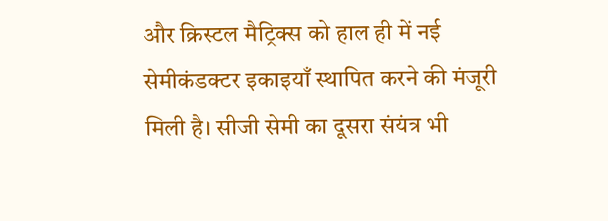और क्रिस्टल मैट्रिक्स को हाल ही में नई सेमीकंडक्टर इकाइयाँ स्थापित करने की मंजूरी मिली है। सीजी सेमी का दूसरा संयंत्र भी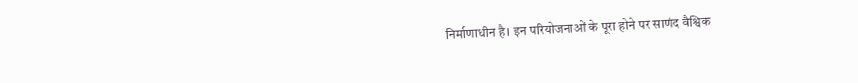निर्माणाधीन है। इन परियोजनाओं के पूरा होने पर साणंद वैश्विक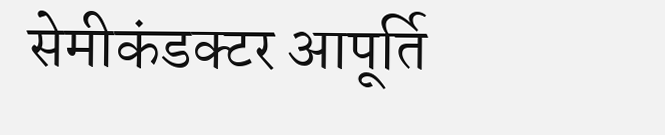सेमीकंडक्टर आपूर्ति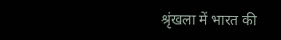श्रृंखला में भारत की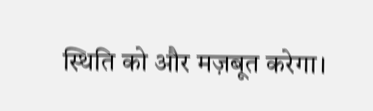स्थिति को और मज़बूत करेगा।